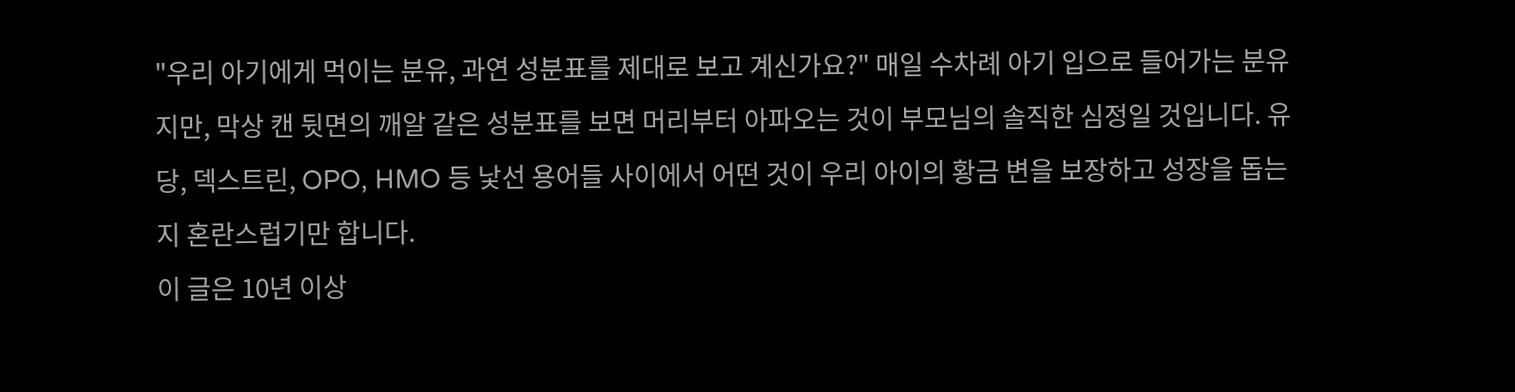"우리 아기에게 먹이는 분유, 과연 성분표를 제대로 보고 계신가요?" 매일 수차례 아기 입으로 들어가는 분유지만, 막상 캔 뒷면의 깨알 같은 성분표를 보면 머리부터 아파오는 것이 부모님의 솔직한 심정일 것입니다. 유당, 덱스트린, OPO, HMO 등 낯선 용어들 사이에서 어떤 것이 우리 아이의 황금 변을 보장하고 성장을 돕는지 혼란스럽기만 합니다.
이 글은 10년 이상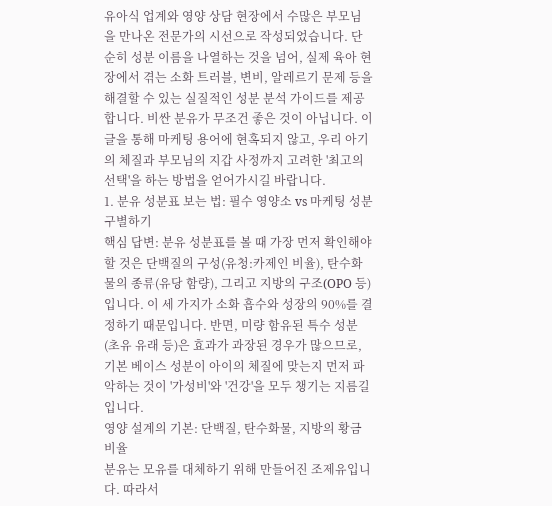유아식 업계와 영양 상담 현장에서 수많은 부모님을 만나온 전문가의 시선으로 작성되었습니다. 단순히 성분 이름을 나열하는 것을 넘어, 실제 육아 현장에서 겪는 소화 트러블, 변비, 알레르기 문제 등을 해결할 수 있는 실질적인 성분 분석 가이드를 제공합니다. 비싼 분유가 무조건 좋은 것이 아닙니다. 이 글을 통해 마케팅 용어에 현혹되지 않고, 우리 아기의 체질과 부모님의 지갑 사정까지 고려한 '최고의 선택'을 하는 방법을 얻어가시길 바랍니다.
1. 분유 성분표 보는 법: 필수 영양소 vs 마케팅 성분 구별하기
핵심 답변: 분유 성분표를 볼 때 가장 먼저 확인해야 할 것은 단백질의 구성(유청:카제인 비율), 탄수화물의 종류(유당 함량), 그리고 지방의 구조(OPO 등)입니다. 이 세 가지가 소화 흡수와 성장의 90%를 결정하기 때문입니다. 반면, 미량 함유된 특수 성분(초유 유래 등)은 효과가 과장된 경우가 많으므로, 기본 베이스 성분이 아이의 체질에 맞는지 먼저 파악하는 것이 '가성비'와 '건강'을 모두 챙기는 지름길입니다.
영양 설계의 기본: 단백질, 탄수화물, 지방의 황금 비율
분유는 모유를 대체하기 위해 만들어진 조제유입니다. 따라서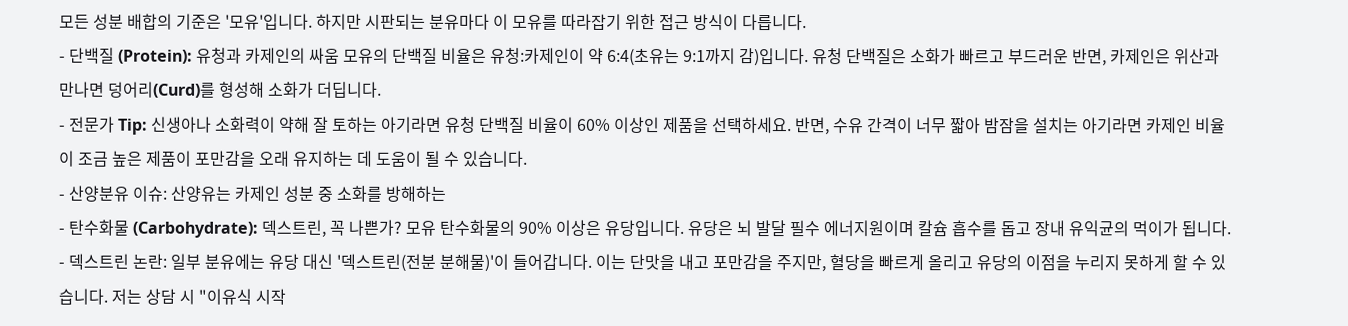모든 성분 배합의 기준은 '모유'입니다. 하지만 시판되는 분유마다 이 모유를 따라잡기 위한 접근 방식이 다릅니다.
- 단백질 (Protein): 유청과 카제인의 싸움 모유의 단백질 비율은 유청:카제인이 약 6:4(초유는 9:1까지 감)입니다. 유청 단백질은 소화가 빠르고 부드러운 반면, 카제인은 위산과 만나면 덩어리(Curd)를 형성해 소화가 더딥니다.
- 전문가 Tip: 신생아나 소화력이 약해 잘 토하는 아기라면 유청 단백질 비율이 60% 이상인 제품을 선택하세요. 반면, 수유 간격이 너무 짧아 밤잠을 설치는 아기라면 카제인 비율이 조금 높은 제품이 포만감을 오래 유지하는 데 도움이 될 수 있습니다.
- 산양분유 이슈: 산양유는 카제인 성분 중 소화를 방해하는
- 탄수화물 (Carbohydrate): 덱스트린, 꼭 나쁜가? 모유 탄수화물의 90% 이상은 유당입니다. 유당은 뇌 발달 필수 에너지원이며 칼슘 흡수를 돕고 장내 유익균의 먹이가 됩니다.
- 덱스트린 논란: 일부 분유에는 유당 대신 '덱스트린(전분 분해물)'이 들어갑니다. 이는 단맛을 내고 포만감을 주지만, 혈당을 빠르게 올리고 유당의 이점을 누리지 못하게 할 수 있습니다. 저는 상담 시 "이유식 시작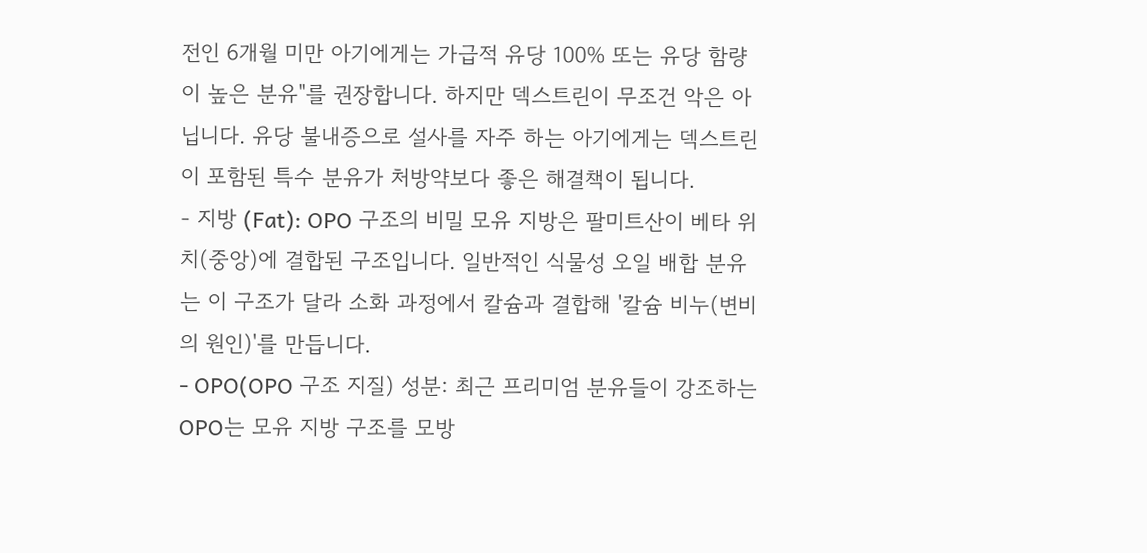전인 6개월 미만 아기에게는 가급적 유당 100% 또는 유당 함량이 높은 분유"를 권장합니다. 하지만 덱스트린이 무조건 악은 아닙니다. 유당 불내증으로 설사를 자주 하는 아기에게는 덱스트린이 포함된 특수 분유가 처방약보다 좋은 해결책이 됩니다.
- 지방 (Fat): OPO 구조의 비밀 모유 지방은 팔미트산이 베타 위치(중앙)에 결합된 구조입니다. 일반적인 식물성 오일 배합 분유는 이 구조가 달라 소화 과정에서 칼슘과 결합해 '칼슘 비누(변비의 원인)'를 만듭니다.
- OPO(OPO 구조 지질) 성분: 최근 프리미엄 분유들이 강조하는 OPO는 모유 지방 구조를 모방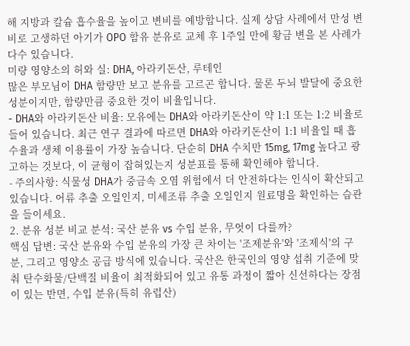해 지방과 칼슘 흡수율을 높이고 변비를 예방합니다. 실제 상담 사례에서 만성 변비로 고생하던 아기가 OPO 함유 분유로 교체 후 1주일 만에 황금 변을 본 사례가 다수 있습니다.
미량 영양소의 허와 실: DHA, 아라키돈산, 루테인
많은 부모님이 DHA 함량만 보고 분유를 고르곤 합니다. 물론 두뇌 발달에 중요한 성분이지만, 함량만큼 중요한 것이 비율입니다.
- DHA와 아라키돈산 비율: 모유에는 DHA와 아라키돈산이 약 1:1 또는 1:2 비율로 들어 있습니다. 최근 연구 결과에 따르면 DHA와 아라키돈산이 1:1 비율일 때 흡수율과 생체 이용률이 가장 높습니다. 단순히 DHA 수치만 15mg, 17mg 높다고 광고하는 것보다, 이 균형이 잡혀있는지 성분표를 통해 확인해야 합니다.
- 주의사항: 식물성 DHA가 중금속 오염 위험에서 더 안전하다는 인식이 확산되고 있습니다. 어류 추출 오일인지, 미세조류 추출 오일인지 원료명을 확인하는 습관을 들이세요.
2. 분유 성분 비교 분석: 국산 분유 vs 수입 분유, 무엇이 다를까?
핵심 답변: 국산 분유와 수입 분유의 가장 큰 차이는 '조제분유'와 '조제식'의 구분, 그리고 영양소 공급 방식에 있습니다. 국산은 한국인의 영양 섭취 기준에 맞춰 탄수화물/단백질 비율이 최적화되어 있고 유통 과정이 짧아 신선하다는 장점이 있는 반면, 수입 분유(특히 유럽산)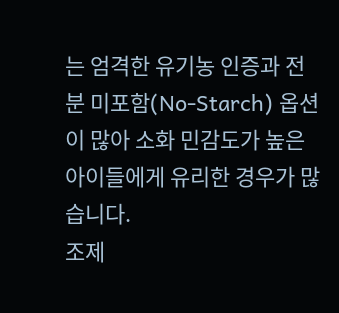는 엄격한 유기농 인증과 전분 미포함(No-Starch) 옵션이 많아 소화 민감도가 높은 아이들에게 유리한 경우가 많습니다.
조제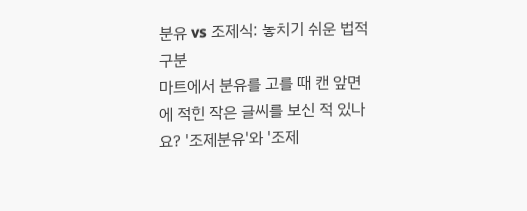분유 vs 조제식: 놓치기 쉬운 법적 구분
마트에서 분유를 고를 때 캔 앞면에 적힌 작은 글씨를 보신 적 있나요? '조제분유'와 '조제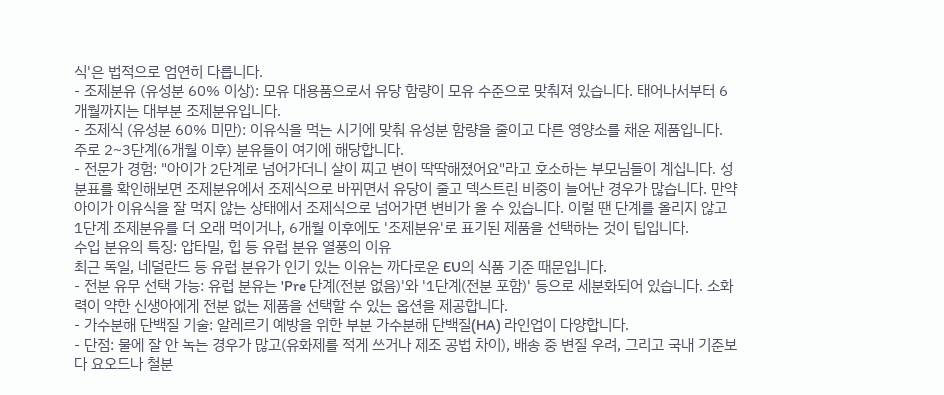식'은 법적으로 엄연히 다릅니다.
- 조제분유 (유성분 60% 이상): 모유 대용품으로서 유당 함량이 모유 수준으로 맞춰져 있습니다. 태어나서부터 6개월까지는 대부분 조제분유입니다.
- 조제식 (유성분 60% 미만): 이유식을 먹는 시기에 맞춰 유성분 함량을 줄이고 다른 영양소를 채운 제품입니다. 주로 2~3단계(6개월 이후) 분유들이 여기에 해당합니다.
- 전문가 경험: "아이가 2단계로 넘어가더니 살이 찌고 변이 딱딱해졌어요"라고 호소하는 부모님들이 계십니다. 성분표를 확인해보면 조제분유에서 조제식으로 바뀌면서 유당이 줄고 덱스트린 비중이 늘어난 경우가 많습니다. 만약 아이가 이유식을 잘 먹지 않는 상태에서 조제식으로 넘어가면 변비가 올 수 있습니다. 이럴 땐 단계를 올리지 않고 1단계 조제분유를 더 오래 먹이거나, 6개월 이후에도 '조제분유'로 표기된 제품을 선택하는 것이 팁입니다.
수입 분유의 특징: 압타밀, 힙 등 유럽 분유 열풍의 이유
최근 독일, 네덜란드 등 유럽 분유가 인기 있는 이유는 까다로운 EU의 식품 기준 때문입니다.
- 전분 유무 선택 가능: 유럽 분유는 'Pre 단계(전분 없음)'와 '1단계(전분 포함)' 등으로 세분화되어 있습니다. 소화력이 약한 신생아에게 전분 없는 제품을 선택할 수 있는 옵션을 제공합니다.
- 가수분해 단백질 기술: 알레르기 예방을 위한 부분 가수분해 단백질(HA) 라인업이 다양합니다.
- 단점: 물에 잘 안 녹는 경우가 많고(유화제를 적게 쓰거나 제조 공법 차이), 배송 중 변질 우려, 그리고 국내 기준보다 요오드나 철분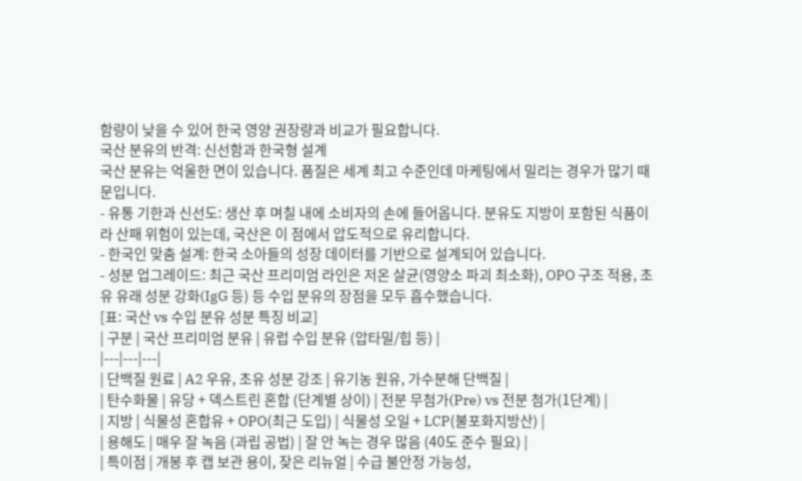함량이 낮을 수 있어 한국 영양 권장량과 비교가 필요합니다.
국산 분유의 반격: 신선함과 한국형 설계
국산 분유는 억울한 면이 있습니다. 품질은 세계 최고 수준인데 마케팅에서 밀리는 경우가 많기 때문입니다.
- 유통 기한과 신선도: 생산 후 며칠 내에 소비자의 손에 들어옵니다. 분유도 지방이 포함된 식품이라 산패 위험이 있는데, 국산은 이 점에서 압도적으로 유리합니다.
- 한국인 맞춤 설계: 한국 소아들의 성장 데이터를 기반으로 설계되어 있습니다.
- 성분 업그레이드: 최근 국산 프리미엄 라인은 저온 살균(영양소 파괴 최소화), OPO 구조 적용, 초유 유래 성분 강화(IgG 등) 등 수입 분유의 장점을 모두 흡수했습니다.
[표: 국산 vs 수입 분유 성분 특징 비교]
| 구분 | 국산 프리미엄 분유 | 유럽 수입 분유 (압타밀/힙 등) |
|---|---|---|
| 단백질 원료 | A2 우유, 초유 성분 강조 | 유기농 원유, 가수분해 단백질 |
| 탄수화물 | 유당 + 덱스트린 혼합 (단계별 상이) | 전분 무첨가(Pre) vs 전분 첨가(1단계) |
| 지방 | 식물성 혼합유 + OPO(최근 도입) | 식물성 오일 + LCP(불포화지방산) |
| 용해도 | 매우 잘 녹음 (과립 공법) | 잘 안 녹는 경우 많음 (40도 준수 필요) |
| 특이점 | 개봉 후 캡 보관 용이, 잦은 리뉴얼 | 수급 불안정 가능성,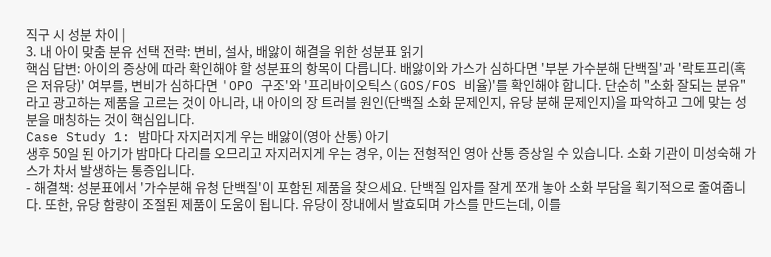직구 시 성분 차이 |
3. 내 아이 맞춤 분유 선택 전략: 변비, 설사, 배앓이 해결을 위한 성분표 읽기
핵심 답변: 아이의 증상에 따라 확인해야 할 성분표의 항목이 다릅니다. 배앓이와 가스가 심하다면 '부분 가수분해 단백질'과 '락토프리(혹은 저유당)' 여부를, 변비가 심하다면 'OPO 구조'와 '프리바이오틱스(GOS/FOS 비율)'를 확인해야 합니다. 단순히 "소화 잘되는 분유"라고 광고하는 제품을 고르는 것이 아니라, 내 아이의 장 트러블 원인(단백질 소화 문제인지, 유당 분해 문제인지)을 파악하고 그에 맞는 성분을 매칭하는 것이 핵심입니다.
Case Study 1: 밤마다 자지러지게 우는 배앓이(영아 산통) 아기
생후 50일 된 아기가 밤마다 다리를 오므리고 자지러지게 우는 경우, 이는 전형적인 영아 산통 증상일 수 있습니다. 소화 기관이 미성숙해 가스가 차서 발생하는 통증입니다.
- 해결책: 성분표에서 '가수분해 유청 단백질'이 포함된 제품을 찾으세요. 단백질 입자를 잘게 쪼개 놓아 소화 부담을 획기적으로 줄여줍니다. 또한, 유당 함량이 조절된 제품이 도움이 됩니다. 유당이 장내에서 발효되며 가스를 만드는데, 이를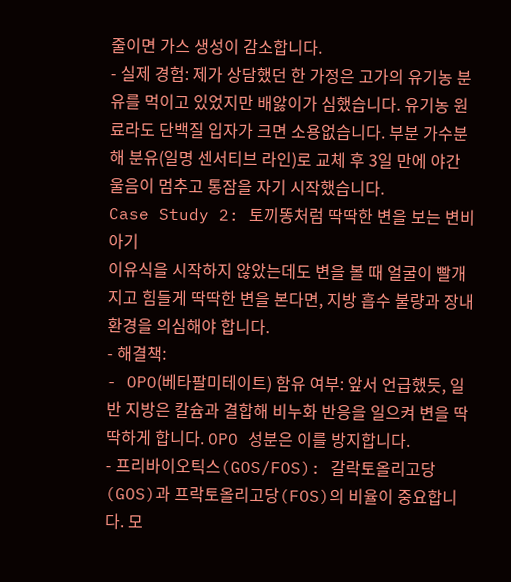줄이면 가스 생성이 감소합니다.
- 실제 경험: 제가 상담했던 한 가정은 고가의 유기농 분유를 먹이고 있었지만 배앓이가 심했습니다. 유기농 원료라도 단백질 입자가 크면 소용없습니다. 부분 가수분해 분유(일명 센서티브 라인)로 교체 후 3일 만에 야간 울음이 멈추고 통잠을 자기 시작했습니다.
Case Study 2: 토끼똥처럼 딱딱한 변을 보는 변비 아기
이유식을 시작하지 않았는데도 변을 볼 때 얼굴이 빨개지고 힘들게 딱딱한 변을 본다면, 지방 흡수 불량과 장내 환경을 의심해야 합니다.
- 해결책:
- OPO(베타팔미테이트) 함유 여부: 앞서 언급했듯, 일반 지방은 칼슘과 결합해 비누화 반응을 일으켜 변을 딱딱하게 합니다. OPO 성분은 이를 방지합니다.
- 프리바이오틱스(GOS/FOS): 갈락토올리고당(GOS)과 프락토올리고당(FOS)의 비율이 중요합니다. 모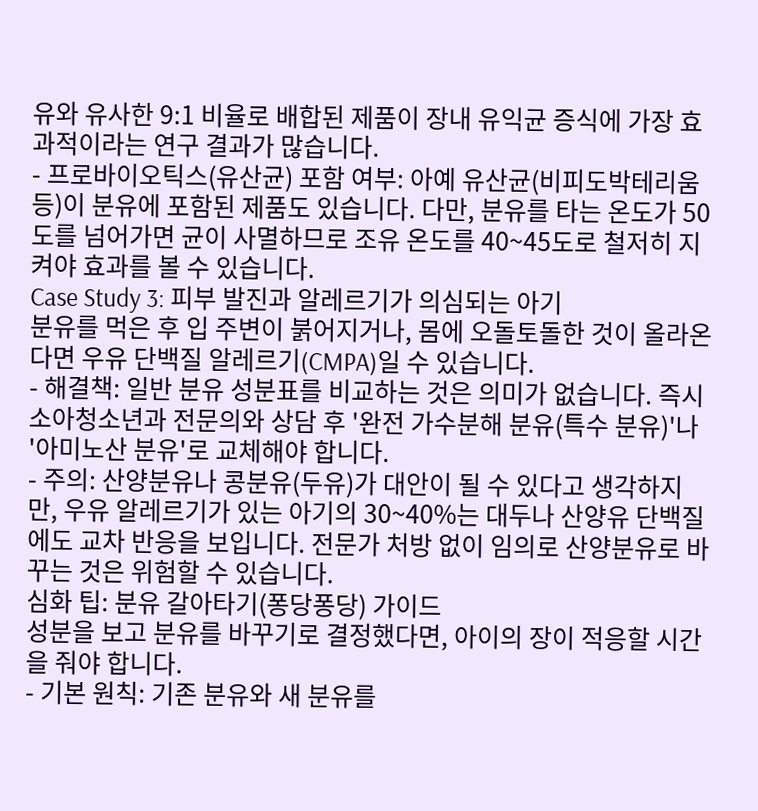유와 유사한 9:1 비율로 배합된 제품이 장내 유익균 증식에 가장 효과적이라는 연구 결과가 많습니다.
- 프로바이오틱스(유산균) 포함 여부: 아예 유산균(비피도박테리움 등)이 분유에 포함된 제품도 있습니다. 다만, 분유를 타는 온도가 50도를 넘어가면 균이 사멸하므로 조유 온도를 40~45도로 철저히 지켜야 효과를 볼 수 있습니다.
Case Study 3: 피부 발진과 알레르기가 의심되는 아기
분유를 먹은 후 입 주변이 붉어지거나, 몸에 오돌토돌한 것이 올라온다면 우유 단백질 알레르기(CMPA)일 수 있습니다.
- 해결책: 일반 분유 성분표를 비교하는 것은 의미가 없습니다. 즉시 소아청소년과 전문의와 상담 후 '완전 가수분해 분유(특수 분유)'나 '아미노산 분유'로 교체해야 합니다.
- 주의: 산양분유나 콩분유(두유)가 대안이 될 수 있다고 생각하지만, 우유 알레르기가 있는 아기의 30~40%는 대두나 산양유 단백질에도 교차 반응을 보입니다. 전문가 처방 없이 임의로 산양분유로 바꾸는 것은 위험할 수 있습니다.
심화 팁: 분유 갈아타기(퐁당퐁당) 가이드
성분을 보고 분유를 바꾸기로 결정했다면, 아이의 장이 적응할 시간을 줘야 합니다.
- 기본 원칙: 기존 분유와 새 분유를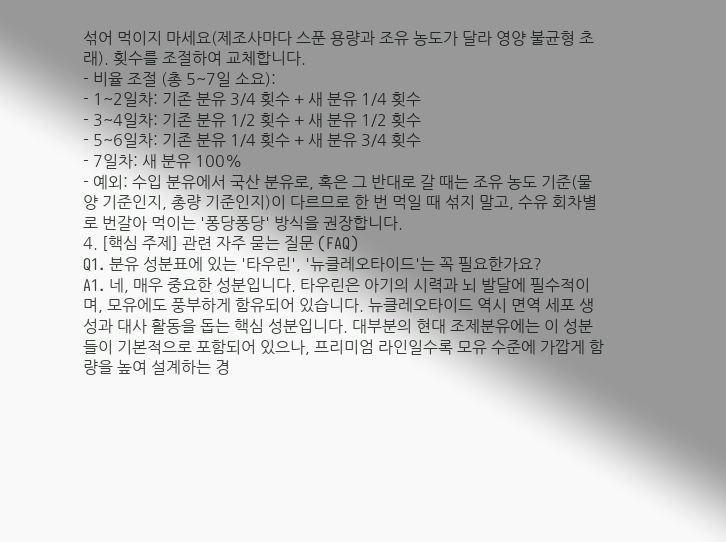섞어 먹이지 마세요(제조사마다 스푼 용량과 조유 농도가 달라 영양 불균형 초래). 횟수를 조절하여 교체합니다.
- 비율 조절 (총 5~7일 소요):
- 1~2일차: 기존 분유 3/4 횟수 + 새 분유 1/4 횟수
- 3~4일차: 기존 분유 1/2 횟수 + 새 분유 1/2 횟수
- 5~6일차: 기존 분유 1/4 횟수 + 새 분유 3/4 횟수
- 7일차: 새 분유 100%
- 예외: 수입 분유에서 국산 분유로, 혹은 그 반대로 갈 때는 조유 농도 기준(물 양 기준인지, 총량 기준인지)이 다르므로 한 번 먹일 때 섞지 말고, 수유 회차별로 번갈아 먹이는 '퐁당퐁당' 방식을 권장합니다.
4. [핵심 주제] 관련 자주 묻는 질문 (FAQ)
Q1. 분유 성분표에 있는 '타우린', '뉴클레오타이드'는 꼭 필요한가요?
A1. 네, 매우 중요한 성분입니다. 타우린은 아기의 시력과 뇌 발달에 필수적이며, 모유에도 풍부하게 함유되어 있습니다. 뉴클레오타이드 역시 면역 세포 생성과 대사 활동을 돕는 핵심 성분입니다. 대부분의 현대 조제분유에는 이 성분들이 기본적으로 포함되어 있으나, 프리미엄 라인일수록 모유 수준에 가깝게 함량을 높여 설계하는 경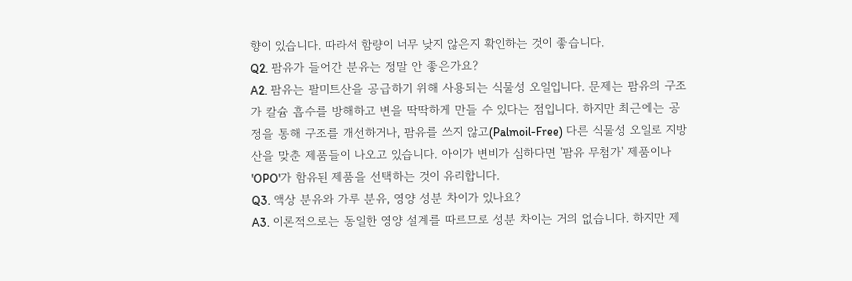향이 있습니다. 따라서 함량이 너무 낮지 않은지 확인하는 것이 좋습니다.
Q2. 팜유가 들어간 분유는 정말 안 좋은가요?
A2. 팜유는 팔미트산을 공급하기 위해 사용되는 식물성 오일입니다. 문제는 팜유의 구조가 칼슘 흡수를 방해하고 변을 딱딱하게 만들 수 있다는 점입니다. 하지만 최근에는 공정을 통해 구조를 개선하거나, 팜유를 쓰지 않고(Palmoil-Free) 다른 식물성 오일로 지방산을 맞춘 제품들이 나오고 있습니다. 아이가 변비가 심하다면 '팜유 무첨가' 제품이나 'OPO'가 함유된 제품을 선택하는 것이 유리합니다.
Q3. 액상 분유와 가루 분유, 영양 성분 차이가 있나요?
A3. 이론적으로는 동일한 영양 설계를 따르므로 성분 차이는 거의 없습니다. 하지만 제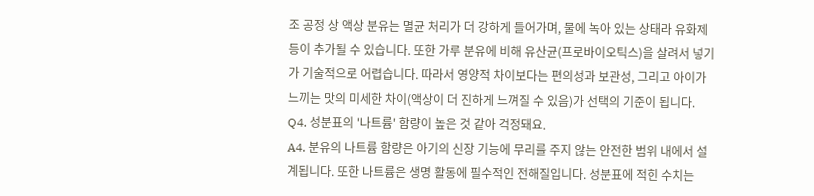조 공정 상 액상 분유는 멸균 처리가 더 강하게 들어가며, 물에 녹아 있는 상태라 유화제 등이 추가될 수 있습니다. 또한 가루 분유에 비해 유산균(프로바이오틱스)을 살려서 넣기가 기술적으로 어렵습니다. 따라서 영양적 차이보다는 편의성과 보관성, 그리고 아이가 느끼는 맛의 미세한 차이(액상이 더 진하게 느껴질 수 있음)가 선택의 기준이 됩니다.
Q4. 성분표의 '나트륨' 함량이 높은 것 같아 걱정돼요.
A4. 분유의 나트륨 함량은 아기의 신장 기능에 무리를 주지 않는 안전한 범위 내에서 설계됩니다. 또한 나트륨은 생명 활동에 필수적인 전해질입니다. 성분표에 적힌 수치는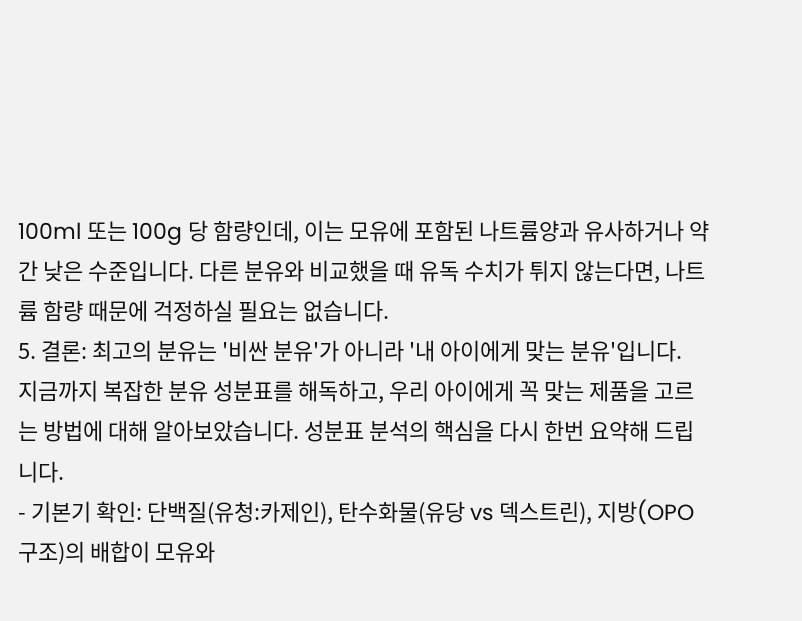100ml 또는 100g 당 함량인데, 이는 모유에 포함된 나트륨양과 유사하거나 약간 낮은 수준입니다. 다른 분유와 비교했을 때 유독 수치가 튀지 않는다면, 나트륨 함량 때문에 걱정하실 필요는 없습니다.
5. 결론: 최고의 분유는 '비싼 분유'가 아니라 '내 아이에게 맞는 분유'입니다.
지금까지 복잡한 분유 성분표를 해독하고, 우리 아이에게 꼭 맞는 제품을 고르는 방법에 대해 알아보았습니다. 성분표 분석의 핵심을 다시 한번 요약해 드립니다.
- 기본기 확인: 단백질(유청:카제인), 탄수화물(유당 vs 덱스트린), 지방(OPO 구조)의 배합이 모유와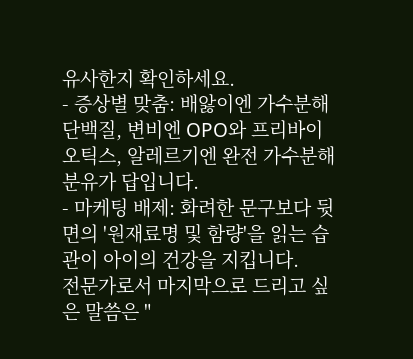유사한지 확인하세요.
- 증상별 맞춤: 배앓이엔 가수분해 단백질, 변비엔 OPO와 프리바이오틱스, 알레르기엔 완전 가수분해 분유가 답입니다.
- 마케팅 배제: 화려한 문구보다 뒷면의 '원재료명 및 함량'을 읽는 습관이 아이의 건강을 지킵니다.
전문가로서 마지막으로 드리고 싶은 말씀은 "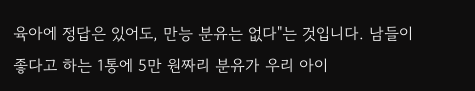육아에 정답은 있어도, 만능 분유는 없다"는 것입니다. 남들이 좋다고 하는 1통에 5만 원짜리 분유가 우리 아이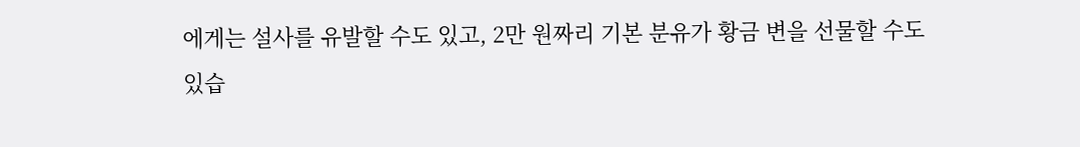에게는 설사를 유발할 수도 있고, 2만 원짜리 기본 분유가 황금 변을 선물할 수도 있습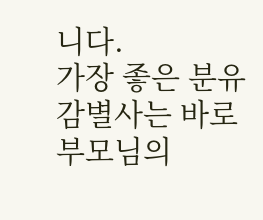니다.
가장 좋은 분유 감별사는 바로 부모님의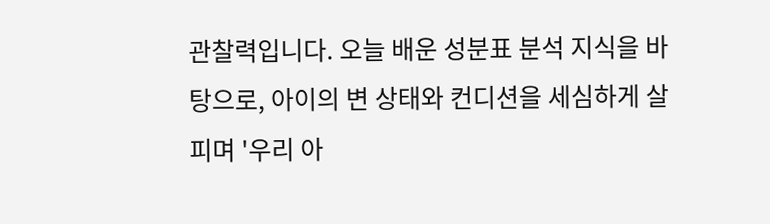관찰력입니다. 오늘 배운 성분표 분석 지식을 바탕으로, 아이의 변 상태와 컨디션을 세심하게 살피며 '우리 아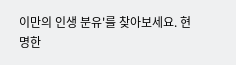이만의 인생 분유'를 찾아보세요. 현명한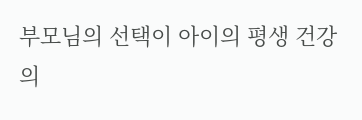부모님의 선택이 아이의 평생 건강의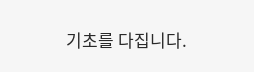기초를 다집니다.